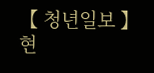【 청년일보 】 현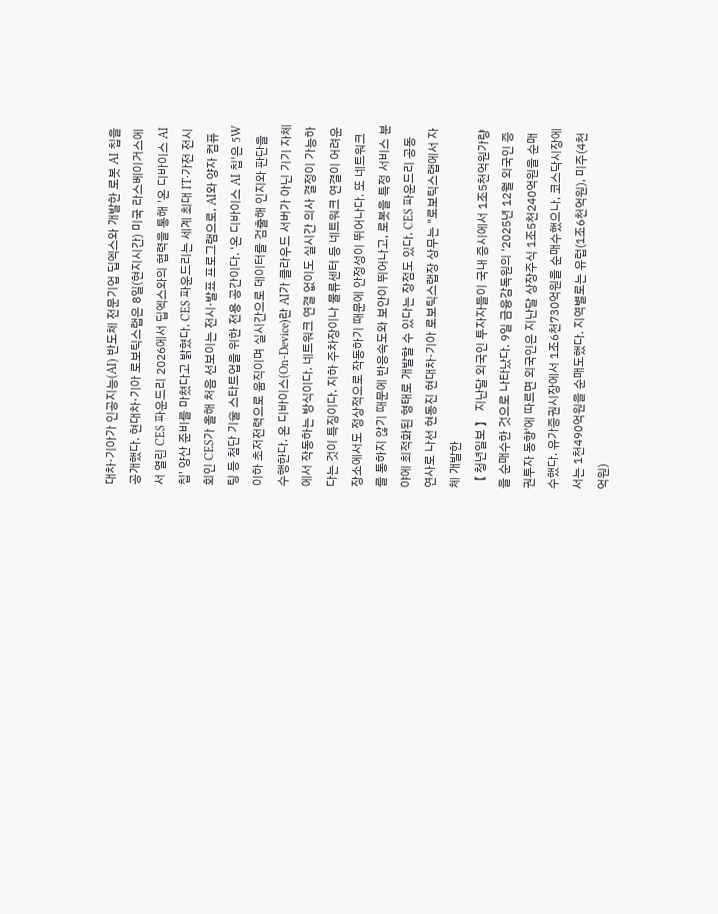대차·기아가 인공지능(AI) 반도체 전문기업 딥엑스와 개발한 로봇 AI 칩을 공개했다. 현대차·기아 로보틱스랩은 8일(현지시간) 미국 라스베이거스에서 열린 CES 파운드리 2026에서 딥엑스와의 협력을 통해 '온 디바이스 AI 칩' 양산 준비를 마쳤다고 밝혔다. CES 파운드리는 세계 최대 IT·가전 전시회인 CES가 올해 처음 선보이는 전시·발표 프로그램으로, AI와 양자 컴퓨팅 등 첨단 기술 스타트업을 위한 전용 공간이다. '온 디바이스 AI 칩'은 5W 이하 초저전력으로 움직이며 실시간으로 데이터를 검출해 인지와 판단을 수행한다. 온 디바이스(On-Device)란 AI가 클라우드 서버가 아닌 기기 자체에서 작동하는 방식이다. 네트워크 연결 없이도 실시간 의사 결정이 가능하다는 것이 특징이다. 지하 주차장이나 물류센터 등 네트워크 연결이 어려운 장소에서도 정상적으로 작동하기 때문에 안정성이 뛰어나다. 또 네트워크를 통하지 않기 때문에 반응속도와 보안이 뛰어나고, 로봇을 특정 서비스 분야에 최적화된 형태로 개발할 수 있다는 장점도 있다. CES 파운드리 공동 연사로 나선 현동진 현대차·기아 로보틱스랩장 상무는 "로보틱스랩에서 자체 개발한
【 청년일보 】 지난달 외국인 투자자들이 국내 증시에서 1조5천억원가량을 순매수한 것으로 나타났다. 9일 금융감독원의 '2025년 12월 외국인 증권투자 동향'에 따르면 외국인은 지난달 상장주식 1조5천240억원을 순매수했다. 유가증권시장에서 1조6천730억원을 순매수했으나, 코스닥시장에서는 1천490억원을 순매도했다. 지역별로는 유럽(1조6천억원), 미주(4천억원)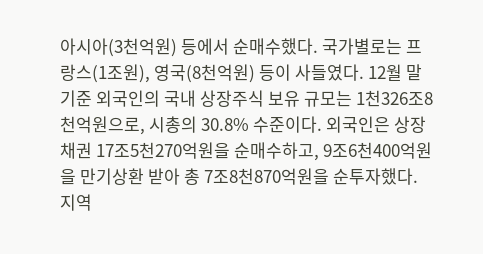아시아(3천억원) 등에서 순매수했다. 국가별로는 프랑스(1조원), 영국(8천억원) 등이 사들였다. 12월 말 기준 외국인의 국내 상장주식 보유 규모는 1천326조8천억원으로, 시총의 30.8% 수준이다. 외국인은 상장채권 17조5천270억원을 순매수하고, 9조6천400억원을 만기상환 받아 총 7조8천870억원을 순투자했다. 지역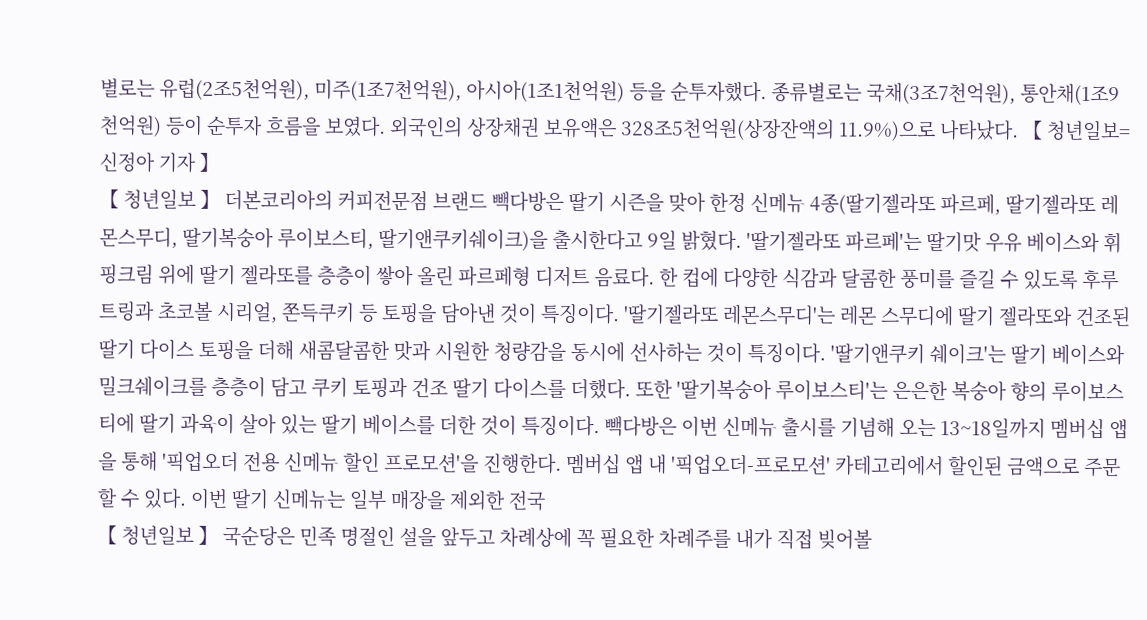별로는 유럽(2조5천억원), 미주(1조7천억원), 아시아(1조1천억원) 등을 순투자했다. 종류별로는 국채(3조7천억원), 통안채(1조9천억원) 등이 순투자 흐름을 보였다. 외국인의 상장채권 보유액은 328조5천억원(상장잔액의 11.9%)으로 나타났다. 【 청년일보=신정아 기자 】
【 청년일보 】 더본코리아의 커피전문점 브랜드 빽다방은 딸기 시즌을 맞아 한정 신메뉴 4종(딸기젤라또 파르페, 딸기젤라또 레몬스무디, 딸기복숭아 루이보스티, 딸기앤쿠키쉐이크)을 출시한다고 9일 밝혔다. '딸기젤라또 파르페'는 딸기맛 우유 베이스와 휘핑크림 위에 딸기 젤라또를 층층이 쌓아 올린 파르페형 디저트 음료다. 한 컵에 다양한 식감과 달콤한 풍미를 즐길 수 있도록 후루트링과 초코볼 시리얼, 쫀득쿠키 등 토핑을 담아낸 것이 특징이다. '딸기젤라또 레몬스무디'는 레몬 스무디에 딸기 젤라또와 건조된 딸기 다이스 토핑을 더해 새콤달콤한 맛과 시원한 청량감을 동시에 선사하는 것이 특징이다. '딸기앤쿠키 쉐이크'는 딸기 베이스와 밀크쉐이크를 층층이 담고 쿠키 토핑과 건조 딸기 다이스를 더했다. 또한 '딸기복숭아 루이보스티'는 은은한 복숭아 향의 루이보스티에 딸기 과육이 살아 있는 딸기 베이스를 더한 것이 특징이다. 빽다방은 이번 신메뉴 출시를 기념해 오는 13~18일까지 멤버십 앱을 통해 '픽업오더 전용 신메뉴 할인 프로모션'을 진행한다. 멤버십 앱 내 '픽업오더-프로모션' 카테고리에서 할인된 금액으로 주문할 수 있다. 이번 딸기 신메뉴는 일부 매장을 제외한 전국
【 청년일보 】 국순당은 민족 명절인 설을 앞두고 차례상에 꼭 필요한 차례주를 내가 직접 빚어볼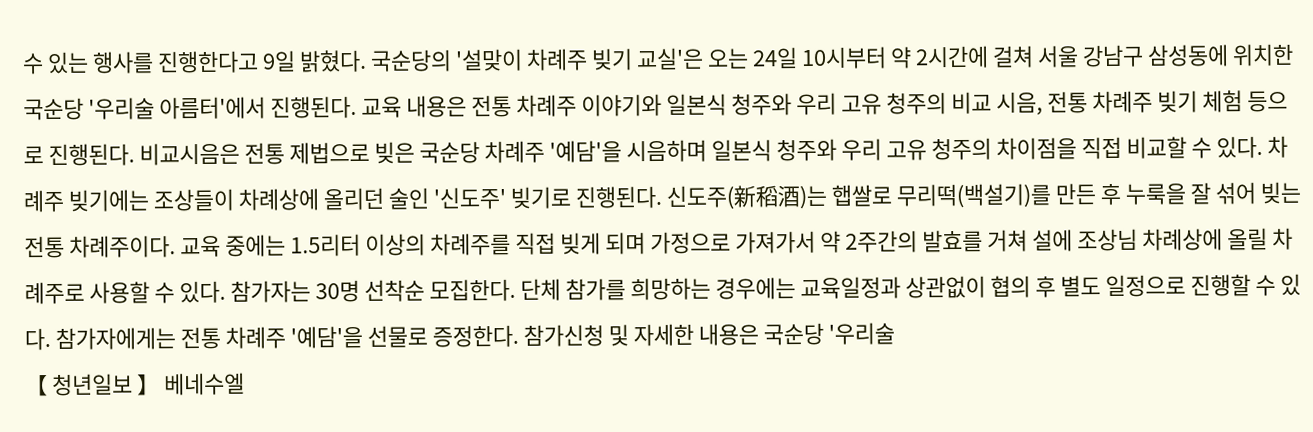수 있는 행사를 진행한다고 9일 밝혔다. 국순당의 '설맞이 차례주 빚기 교실'은 오는 24일 10시부터 약 2시간에 걸쳐 서울 강남구 삼성동에 위치한 국순당 '우리술 아름터'에서 진행된다. 교육 내용은 전통 차례주 이야기와 일본식 청주와 우리 고유 청주의 비교 시음, 전통 차례주 빚기 체험 등으로 진행된다. 비교시음은 전통 제법으로 빚은 국순당 차례주 '예담'을 시음하며 일본식 청주와 우리 고유 청주의 차이점을 직접 비교할 수 있다. 차례주 빚기에는 조상들이 차례상에 올리던 술인 '신도주' 빚기로 진행된다. 신도주(新稻酒)는 햅쌀로 무리떡(백설기)를 만든 후 누룩을 잘 섞어 빚는 전통 차례주이다. 교육 중에는 1.5리터 이상의 차례주를 직접 빚게 되며 가정으로 가져가서 약 2주간의 발효를 거쳐 설에 조상님 차례상에 올릴 차례주로 사용할 수 있다. 참가자는 30명 선착순 모집한다. 단체 참가를 희망하는 경우에는 교육일정과 상관없이 협의 후 별도 일정으로 진행할 수 있다. 참가자에게는 전통 차례주 '예담'을 선물로 증정한다. 참가신청 및 자세한 내용은 국순당 '우리술
【 청년일보 】 베네수엘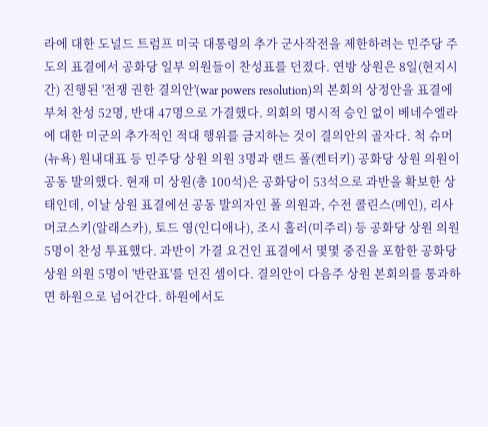라에 대한 도널드 트럼프 미국 대통령의 추가 군사작전을 제한하려는 민주당 주도의 표결에서 공화당 일부 의원들이 찬성표를 던졌다. 연방 상원은 8일(현지시간) 진행된 '전쟁 권한 결의안'(war powers resolution)의 본회의 상정안을 표결에 부쳐 찬성 52명, 반대 47명으로 가결했다. 의회의 명시적 승인 없이 베네수엘라에 대한 미군의 추가적인 적대 행위를 금지하는 것이 결의안의 골자다. 척 슈머(뉴욕) 원내대표 등 민주당 상원 의원 3명과 랜드 폴(켄터키) 공화당 상원 의원이 공동 발의했다. 현재 미 상원(총 100석)은 공화당이 53석으로 과반을 확보한 상태인데, 이날 상원 표결에선 공동 발의자인 폴 의원과, 수전 콜린스(메인), 리사 머코스키(알래스카), 토드 영(인디애나), 조시 홀러(미주리) 등 공화당 상원 의원 5명이 찬성 투표했다. 과반이 가결 요건인 표결에서 몇몇 중진을 포함한 공화당 상원 의원 5명이 '반란표'를 던진 셈이다. 결의안이 다음주 상원 본회의를 통과하면 하원으로 넘어간다. 하원에서도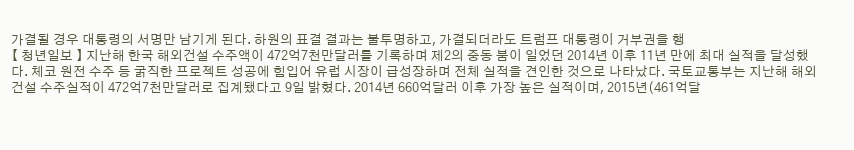가결될 경우 대통령의 서명만 남기게 된다. 하원의 표결 결과는 불투명하고, 가결되더라도 트럼프 대통령이 거부권을 행
【 청년일보 】 지난해 한국 해외건설 수주액이 472억7천만달러를 기록하며 제2의 중동 붐이 일었던 2014년 이후 11년 만에 최대 실적을 달성했다. 체코 원전 수주 등 굵직한 프로젝트 성공에 힘입어 유럽 시장이 급성장하며 전체 실적을 견인한 것으로 나타났다. 국토교통부는 지난해 해외건설 수주실적이 472억7천만달러로 집계됐다고 9일 밝혔다. 2014년 660억달러 이후 가장 높은 실적이며, 2015년(461억달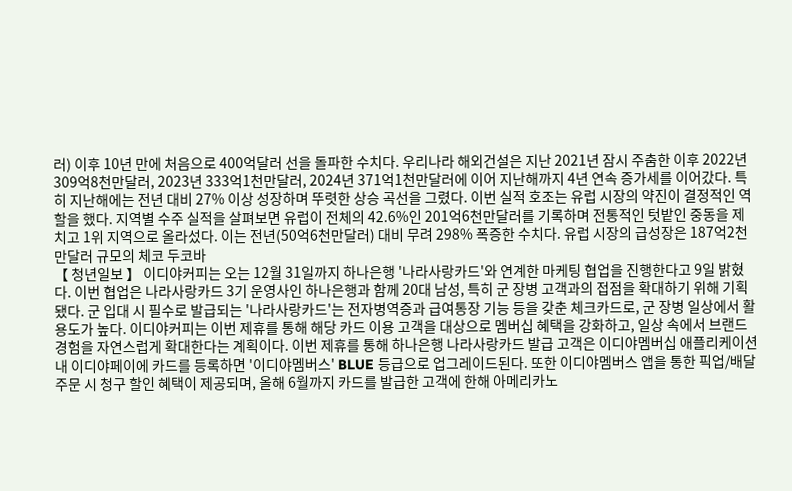러) 이후 10년 만에 처음으로 400억달러 선을 돌파한 수치다. 우리나라 해외건설은 지난 2021년 잠시 주춤한 이후 2022년 309억8천만달러, 2023년 333억1천만달러, 2024년 371억1천만달러에 이어 지난해까지 4년 연속 증가세를 이어갔다. 특히 지난해에는 전년 대비 27% 이상 성장하며 뚜렷한 상승 곡선을 그렸다. 이번 실적 호조는 유럽 시장의 약진이 결정적인 역할을 했다. 지역별 수주 실적을 살펴보면 유럽이 전체의 42.6%인 201억6천만달러를 기록하며 전통적인 텃밭인 중동을 제치고 1위 지역으로 올라섰다. 이는 전년(50억6천만달러) 대비 무려 298% 폭증한 수치다. 유럽 시장의 급성장은 187억2천만달러 규모의 체코 두코바
【 청년일보 】 이디야커피는 오는 12월 31일까지 하나은행 '나라사랑카드'와 연계한 마케팅 협업을 진행한다고 9일 밝혔다. 이번 협업은 나라사랑카드 3기 운영사인 하나은행과 함께 20대 남성, 특히 군 장병 고객과의 접점을 확대하기 위해 기획됐다. 군 입대 시 필수로 발급되는 '나라사랑카드'는 전자병역증과 급여통장 기능 등을 갖춘 체크카드로, 군 장병 일상에서 활용도가 높다. 이디야커피는 이번 제휴를 통해 해당 카드 이용 고객을 대상으로 멤버십 혜택을 강화하고, 일상 속에서 브랜드 경험을 자연스럽게 확대한다는 계획이다. 이번 제휴를 통해 하나은행 나라사랑카드 발급 고객은 이디야멤버십 애플리케이션 내 이디야페이에 카드를 등록하면 '이디야멤버스' BLUE 등급으로 업그레이드된다. 또한 이디야멤버스 앱을 통한 픽업/배달 주문 시 청구 할인 혜택이 제공되며, 올해 6월까지 카드를 발급한 고객에 한해 아메리카노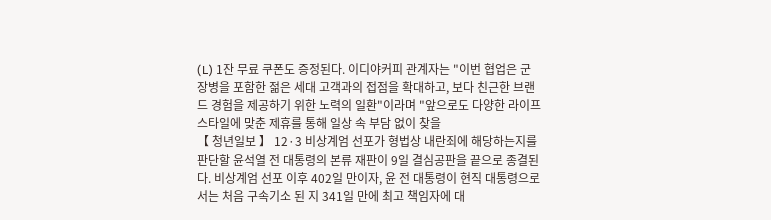(L) 1잔 무료 쿠폰도 증정된다. 이디야커피 관계자는 "이번 협업은 군 장병을 포함한 젊은 세대 고객과의 접점을 확대하고, 보다 친근한 브랜드 경험을 제공하기 위한 노력의 일환"이라며 "앞으로도 다양한 라이프스타일에 맞춘 제휴를 통해 일상 속 부담 없이 찾을
【 청년일보 】 12·3 비상계엄 선포가 형법상 내란죄에 해당하는지를 판단할 윤석열 전 대통령의 본류 재판이 9일 결심공판을 끝으로 종결된다. 비상계엄 선포 이후 402일 만이자, 윤 전 대통령이 현직 대통령으로서는 처음 구속기소 된 지 341일 만에 최고 책임자에 대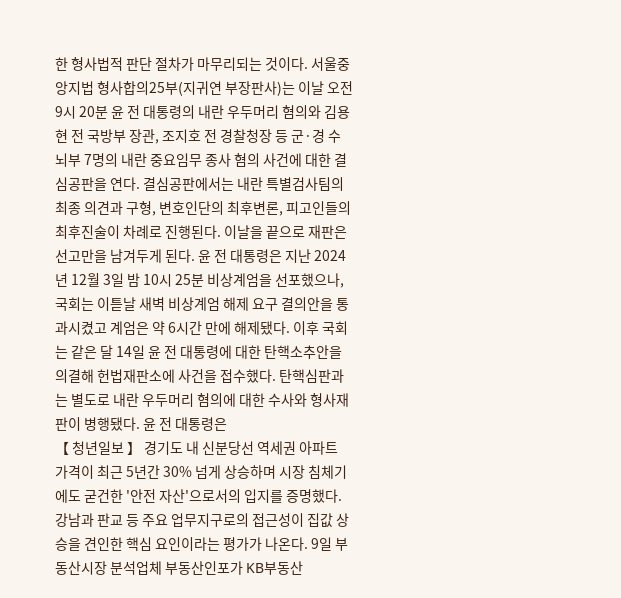한 형사법적 판단 절차가 마무리되는 것이다. 서울중앙지법 형사합의25부(지귀연 부장판사)는 이날 오전 9시 20분 윤 전 대통령의 내란 우두머리 혐의와 김용현 전 국방부 장관, 조지호 전 경찰청장 등 군·경 수뇌부 7명의 내란 중요임무 종사 혐의 사건에 대한 결심공판을 연다. 결심공판에서는 내란 특별검사팀의 최종 의견과 구형, 변호인단의 최후변론, 피고인들의 최후진술이 차례로 진행된다. 이날을 끝으로 재판은 선고만을 남겨두게 된다. 윤 전 대통령은 지난 2024년 12월 3일 밤 10시 25분 비상계엄을 선포했으나, 국회는 이튿날 새벽 비상계엄 해제 요구 결의안을 통과시켰고 계엄은 약 6시간 만에 해제됐다. 이후 국회는 같은 달 14일 윤 전 대통령에 대한 탄핵소추안을 의결해 헌법재판소에 사건을 접수했다. 탄핵심판과는 별도로 내란 우두머리 혐의에 대한 수사와 형사재판이 병행됐다. 윤 전 대통령은
【 청년일보 】 경기도 내 신분당선 역세권 아파트 가격이 최근 5년간 30% 넘게 상승하며 시장 침체기에도 굳건한 '안전 자산'으로서의 입지를 증명했다. 강남과 판교 등 주요 업무지구로의 접근성이 집값 상승을 견인한 핵심 요인이라는 평가가 나온다. 9일 부동산시장 분석업체 부동산인포가 KB부동산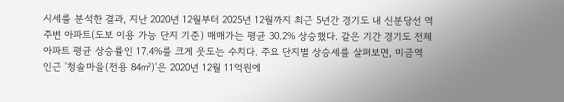시세를 분석한 결과, 지난 2020년 12월부터 2025년 12월까지 최근 5년간 경기도 내 신분당선 역 주변 아파트(도보 이용 가능 단지 기준) 매매가는 평균 30.2% 상승했다. 같은 기간 경기도 전체 아파트 평균 상승률인 17.4%를 크게 웃도는 수치다. 주요 단지별 상승세를 살펴보면, 미금역 인근 '청솔마을(전용 84㎡)'은 2020년 12월 11억원에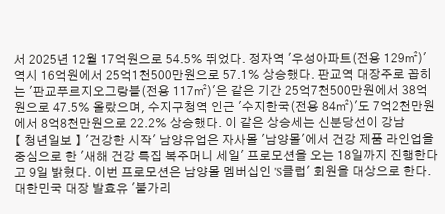서 2025년 12월 17억원으로 54.5% 뛰었다. 정자역 '우성아파트(전용 129㎡)' 역시 16억원에서 25억1천500만원으로 57.1% 상승했다. 판교역 대장주로 꼽히는 '판교푸르지오그랑블(전용 117㎡)'은 같은 기간 25억7천500만원에서 38억원으로 47.5% 올랐으며, 수지구청역 인근 '수지한국(전용 84㎡)'도 7억2천만원에서 8억8천만원으로 22.2% 상승했다. 이 같은 상승세는 신분당선이 강남
【 청년일보 】 '건강한 시작' 남양유업은 자사몰 '남양몰'에서 건강 제품 라인업을 중심으로 한 '새해 건강 특집 복주머니 세일' 프로모션을 오는 18일까지 진행한다고 9일 밝혔다. 이번 프로모션은 남양몰 멤버십인 'S클럽' 회원을 대상으로 한다. 대한민국 대장 발효유 '불가리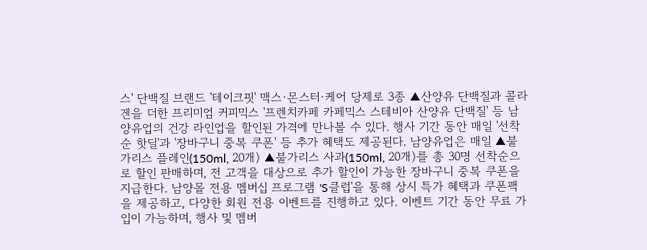스' 단백질 브랜드 '테이크핏' 맥스∙몬스터∙케어 당제로 3종 ▲산양유 단백질과 콜라겐을 더한 프리미엄 커피믹스 '프렌치카페 카페믹스 스테비아 산양유 단백질' 등 남양유업의 건강 라인업을 할인된 가격에 만나볼 수 있다. 행사 기간 동안 매일 '선착순 핫딜'과 '장바구니 중복 쿠폰' 등 추가 혜택도 제공된다. 남양유업은 매일 ▲불가리스 플레인(150ml, 20개) ▲불가리스 사과(150ml, 20개)를 총 30명 선착순으로 할인 판매하며, 전 고객을 대상으로 추가 할인이 가능한 장바구니 중복 쿠폰을 지급한다. 남양몰 전용 멤버십 프로그램 'S클럽'을 통해 상시 특가 혜택과 쿠폰팩을 제공하고, 다양한 회원 전용 이벤트를 진행하고 있다. 이벤트 기간 동안 무료 가입이 가능하며, 행사 및 멤버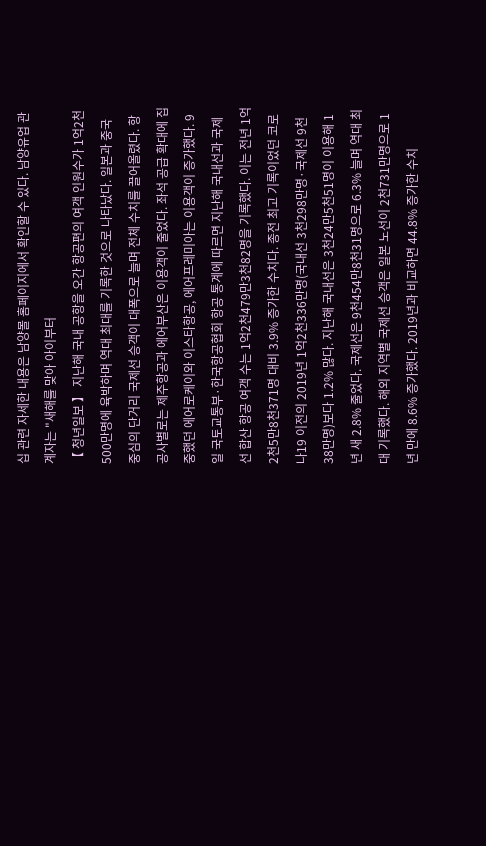십 관련 자세한 내용은 남양몰 홈페이지에서 확인할 수 있다. 남양유업 관계자는 "새해를 맞아 아이부터
【 청년일보 】 지난해 국내 공항을 오간 항공편의 여객 인원수가 1억2천500만명에 육박하며 역대 최대를 기록한 것으로 나타났다. 일본과 중국 중심의 단거리 국제선 승객이 대폭으로 늘며 전체 수치를 끌어올렸다. 항공사별로는 제주항공과 에어부산은 이용객이 줄었다. 좌석 공급 확대에 집중했던 에어로케이와 이스타항공, 에어프레미아는 이용객이 증가했다. 9일 국토교통부·한국항공협회 항공 통계에 따르면 지난해 국내선과 국제선 합산 항공 여객 수는 1억2천479만3천82명을 기록했다. 이는 전년 1억2천5만8천371명 대비 3.9% 증가한 수치다. 종전 최고 기록이었던 코로나19 이전의 2019년 1억2천336만명(국내선 3천298만명·국제선 9천38만명)보다 1.2% 많다. 지난해 국내선은 3천24만5천51명이 이용해 1년 새 2.8% 줄었다. 국제선은 9천454만8천31명으로 6.3% 늘며 역대 최대 기록했다. 해외 지역별 국제선 승객은 일본 노선이 2천731만명으로 1년 만에 8.6% 증가했다. 2019년과 비교하면 44.8% 증가한 수치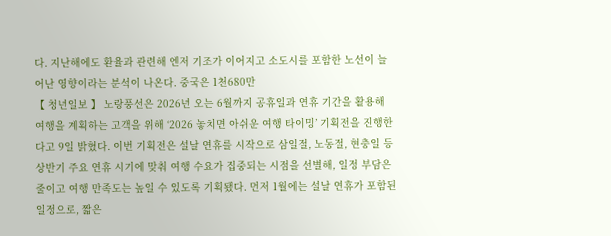다. 지난해에도 환율과 관련해 엔저 기조가 이어지고 소도시를 포함한 노선이 늘어난 영향이라는 분석이 나온다. 중국은 1천680만
【 청년일보 】 노랑풍선은 2026년 오는 6월까지 공휴일과 연휴 기간을 활용해 여행을 계획하는 고객을 위해 ‘2026 놓치면 아쉬운 여행 타이밍’ 기획전을 진행한다고 9일 밝혔다. 이번 기획전은 설날 연휴를 시작으로 삼일절, 노동절, 현충일 등 상반기 주요 연휴 시기에 맞춰 여행 수요가 집중되는 시점을 선별해, 일정 부담은 줄이고 여행 만족도는 높일 수 있도록 기획됐다. 먼저 1월에는 설날 연휴가 포함된 일정으로, 짧은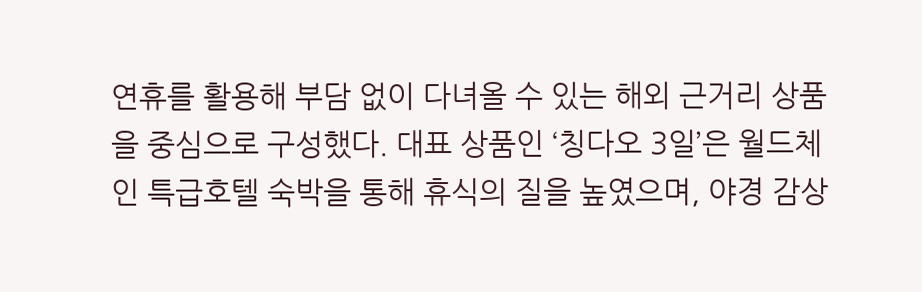연휴를 활용해 부담 없이 다녀올 수 있는 해외 근거리 상품을 중심으로 구성했다. 대표 상품인 ‘칭다오 3일’은 월드체인 특급호텔 숙박을 통해 휴식의 질을 높였으며, 야경 감상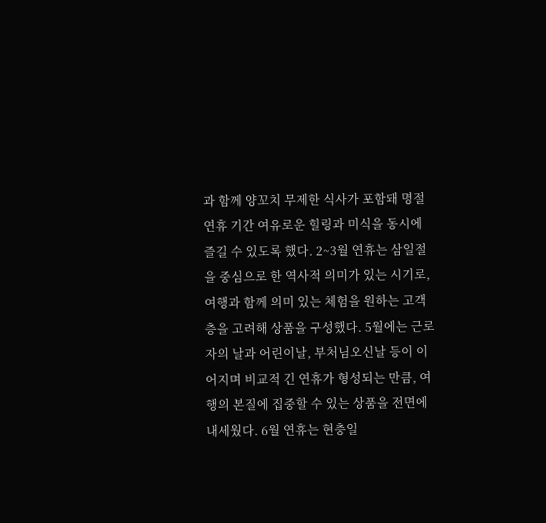과 함께 양꼬치 무제한 식사가 포함돼 명절 연휴 기간 여유로운 힐링과 미식을 동시에 즐길 수 있도록 했다. 2~3월 연휴는 삼일절을 중심으로 한 역사적 의미가 있는 시기로, 여행과 함께 의미 있는 체험을 원하는 고객층을 고려해 상품을 구성했다. 5월에는 근로자의 날과 어린이날, 부처님오신날 등이 이어지며 비교적 긴 연휴가 형성되는 만큼, 여행의 본질에 집중할 수 있는 상품을 전면에 내세웠다. 6월 연휴는 현충일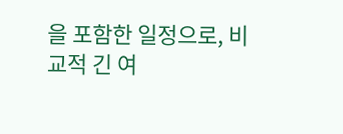을 포함한 일정으로, 비교적 긴 여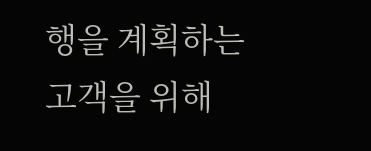행을 계획하는 고객을 위해